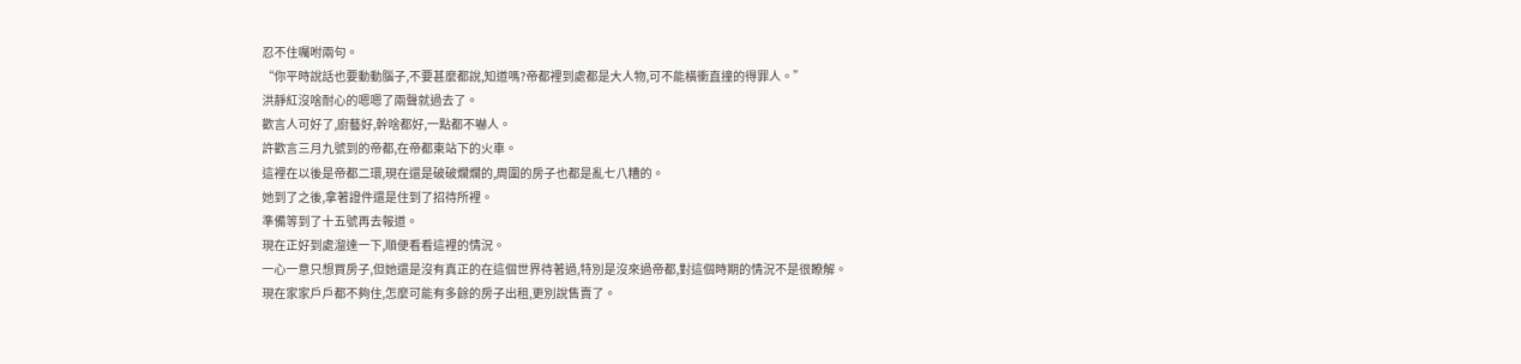忍不住囑咐兩句。
“你平時說話也要動動腦子,不要甚麼都說,知道嗎?帝都裡到處都是大人物,可不能橫衝直撞的得罪人。”
洪靜紅沒啥耐心的嗯嗯了兩聲就過去了。
歡言人可好了,廚藝好,幹啥都好,一點都不嚇人。
許歡言三月九號到的帝都,在帝都東站下的火車。
這裡在以後是帝都二環,現在還是破破爛爛的,周圍的房子也都是亂七八糟的。
她到了之後,拿著證件還是住到了招待所裡。
準備等到了十五號再去報道。
現在正好到處溜達一下,順便看看這裡的情況。
一心一意只想買房子,但她還是沒有真正的在這個世界待著過,特別是沒來過帝都,對這個時期的情況不是很瞭解。
現在家家戶戶都不夠住,怎麼可能有多餘的房子出租,更別說售賣了。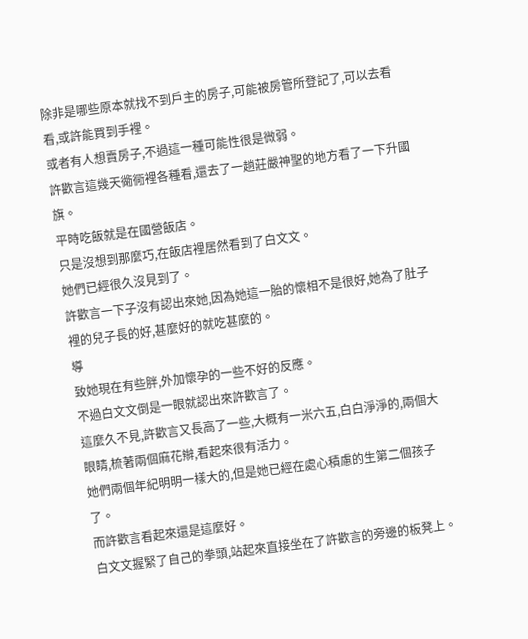除非是哪些原本就找不到戶主的房子,可能被房管所登記了,可以去看看,或許能買到手裡。
或者有人想賣房子,不過這一種可能性很是微弱。
許歡言這幾天衚衕裡各種看,還去了一趟莊嚴神聖的地方看了一下升國旗。
平時吃飯就是在國營飯店。
只是沒想到那麼巧,在飯店裡居然看到了白文文。
她們已經很久沒見到了。
許歡言一下子沒有認出來她,因為她這一胎的懷相不是很好,她為了肚子裡的兒子長的好,甚麼好的就吃甚麼的。
導
致她現在有些胖,外加懷孕的一些不好的反應。
不過白文文倒是一眼就認出來許歡言了。
這麼久不見,許歡言又長高了一些,大概有一米六五,白白淨淨的,兩個大眼睛,梳著兩個麻花辮,看起來很有活力。
她們兩個年紀明明一樣大的,但是她已經在處心積慮的生第二個孩子了。
而許歡言看起來還是這麼好。
白文文握緊了自己的拳頭,站起來直接坐在了許歡言的旁邊的板凳上。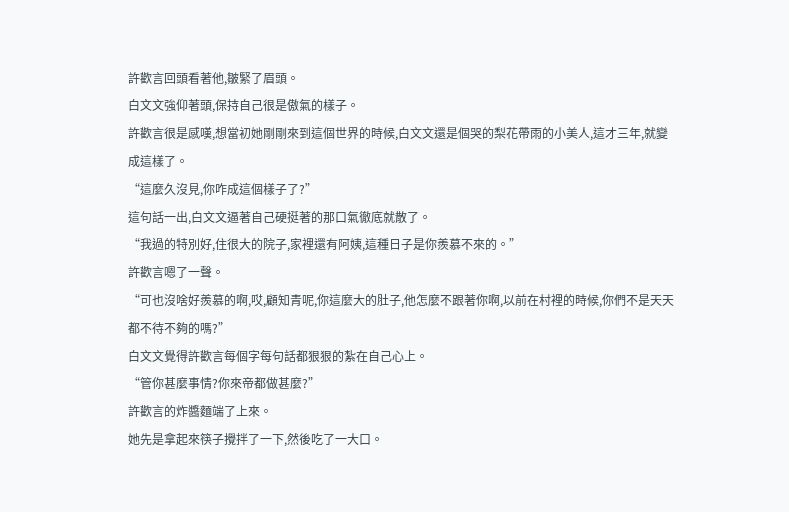許歡言回頭看著他,皺緊了眉頭。
白文文強仰著頭,保持自己很是傲氣的樣子。
許歡言很是感嘆,想當初她剛剛來到這個世界的時候,白文文還是個哭的梨花帶雨的小美人,這才三年,就變成這樣了。
“這麼久沒見,你咋成這個樣子了?”
這句話一出,白文文逼著自己硬挺著的那口氣徹底就散了。
“我過的特別好,住很大的院子,家裡還有阿姨,這種日子是你羨慕不來的。”
許歡言嗯了一聲。
“可也沒啥好羨慕的啊,哎,顧知青呢,你這麼大的肚子,他怎麼不跟著你啊,以前在村裡的時候,你們不是天天都不待不夠的嗎?”
白文文覺得許歡言每個字每句話都狠狠的紮在自己心上。
“管你甚麼事情?你來帝都做甚麼?”
許歡言的炸醬麵端了上來。
她先是拿起來筷子攪拌了一下,然後吃了一大口。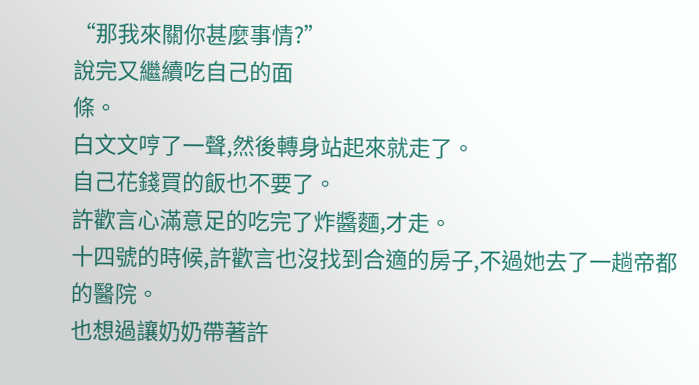“那我來關你甚麼事情?”
說完又繼續吃自己的面
條。
白文文哼了一聲,然後轉身站起來就走了。
自己花錢買的飯也不要了。
許歡言心滿意足的吃完了炸醬麵,才走。
十四號的時候,許歡言也沒找到合適的房子,不過她去了一趟帝都的醫院。
也想過讓奶奶帶著許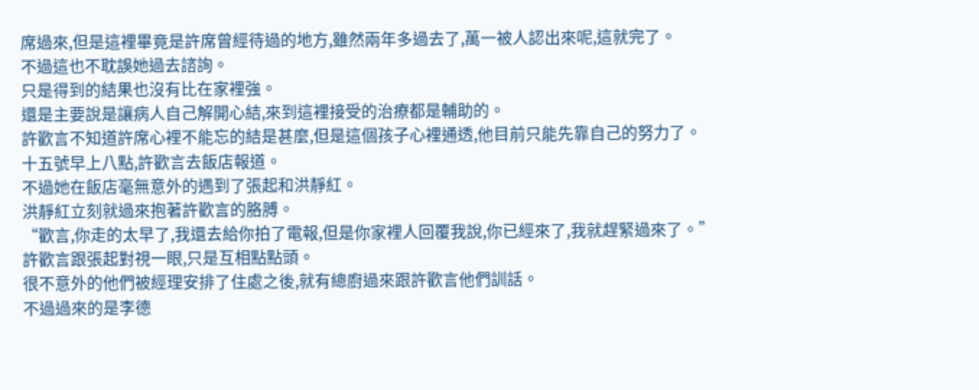席過來,但是這裡畢竟是許席曾經待過的地方,雖然兩年多過去了,萬一被人認出來呢,這就完了。
不過這也不耽誤她過去諮詢。
只是得到的結果也沒有比在家裡強。
還是主要說是讓病人自己解開心結,來到這裡接受的治療都是輔助的。
許歡言不知道許席心裡不能忘的結是甚麼,但是這個孩子心裡通透,他目前只能先靠自己的努力了。
十五號早上八點,許歡言去飯店報道。
不過她在飯店毫無意外的遇到了張起和洪靜紅。
洪靜紅立刻就過來抱著許歡言的胳膊。
“歡言,你走的太早了,我還去給你拍了電報,但是你家裡人回覆我說,你已經來了,我就趕緊過來了。”
許歡言跟張起對視一眼,只是互相點點頭。
很不意外的他們被經理安排了住處之後,就有總廚過來跟許歡言他們訓話。
不過過來的是李德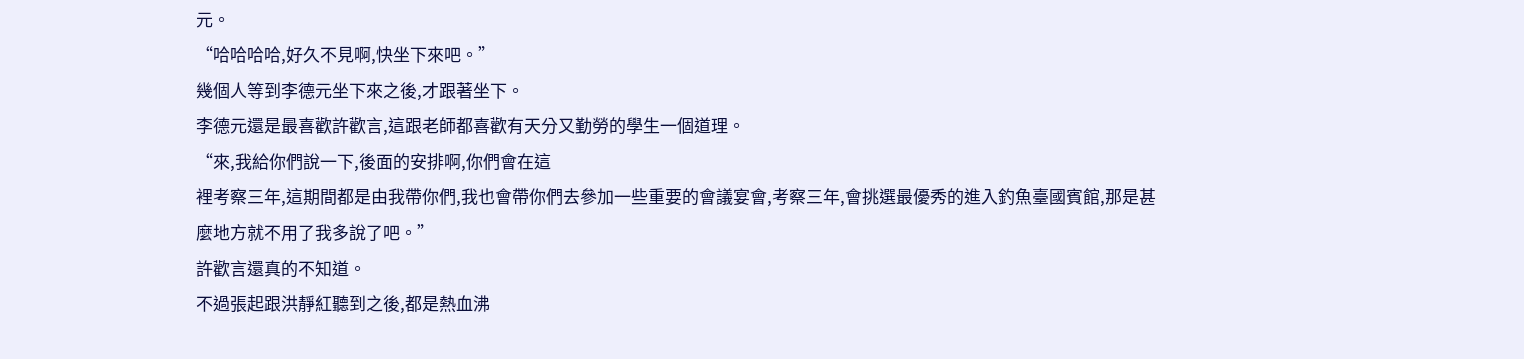元。
“哈哈哈哈,好久不見啊,快坐下來吧。”
幾個人等到李德元坐下來之後,才跟著坐下。
李德元還是最喜歡許歡言,這跟老師都喜歡有天分又勤勞的學生一個道理。
“來,我給你們說一下,後面的安排啊,你們會在這
裡考察三年,這期間都是由我帶你們,我也會帶你們去參加一些重要的會議宴會,考察三年,會挑選最優秀的進入釣魚臺國賓館,那是甚麼地方就不用了我多說了吧。”
許歡言還真的不知道。
不過張起跟洪靜紅聽到之後,都是熱血沸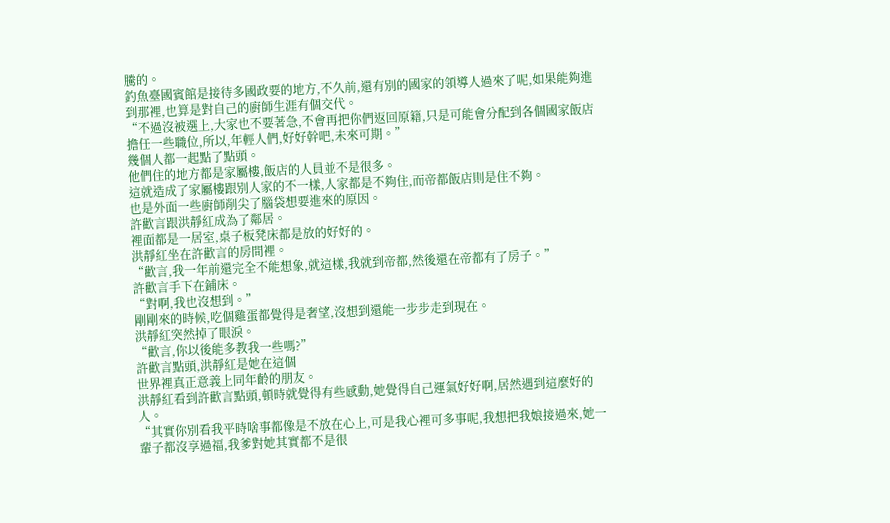騰的。
釣魚臺國賓館是接待多國政要的地方,不久前,還有別的國家的領導人過來了呢,如果能夠進到那裡,也算是對自己的廚師生涯有個交代。
“不過沒被選上,大家也不要著急,不會再把你們返回原籍,只是可能會分配到各個國家飯店擔任一些職位,所以,年輕人們,好好幹吧,未來可期。”
幾個人都一起點了點頭。
他們住的地方都是家屬樓,飯店的人員並不是很多。
這就造成了家屬樓跟別人家的不一樣,人家都是不夠住,而帝都飯店則是住不夠。
也是外面一些廚師削尖了腦袋想要進來的原因。
許歡言跟洪靜紅成為了鄰居。
裡面都是一居室,桌子板凳床都是放的好好的。
洪靜紅坐在許歡言的房間裡。
“歡言,我一年前還完全不能想象,就這樣,我就到帝都,然後還在帝都有了房子。”
許歡言手下在鋪床。
“對啊,我也沒想到。”
剛剛來的時候,吃個雞蛋都覺得是奢望,沒想到還能一步步走到現在。
洪靜紅突然掉了眼淚。
“歡言,你以後能多教我一些嗎?”
許歡言點頭,洪靜紅是她在這個
世界裡真正意義上同年齡的朋友。
洪靜紅看到許歡言點頭,頓時就覺得有些感動,她覺得自己運氣好好啊,居然遇到這麼好的人。
“其實你別看我平時啥事都像是不放在心上,可是我心裡可多事呢,我想把我娘接過來,她一輩子都沒享過福,我爹對她其實都不是很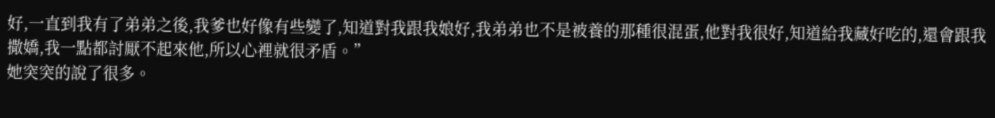好,一直到我有了弟弟之後,我爹也好像有些變了,知道對我跟我娘好,我弟弟也不是被養的那種很混蛋,他對我很好,知道給我藏好吃的,還會跟我撒嬌,我一點都討厭不起來他,所以心裡就很矛盾。”
她突突的說了很多。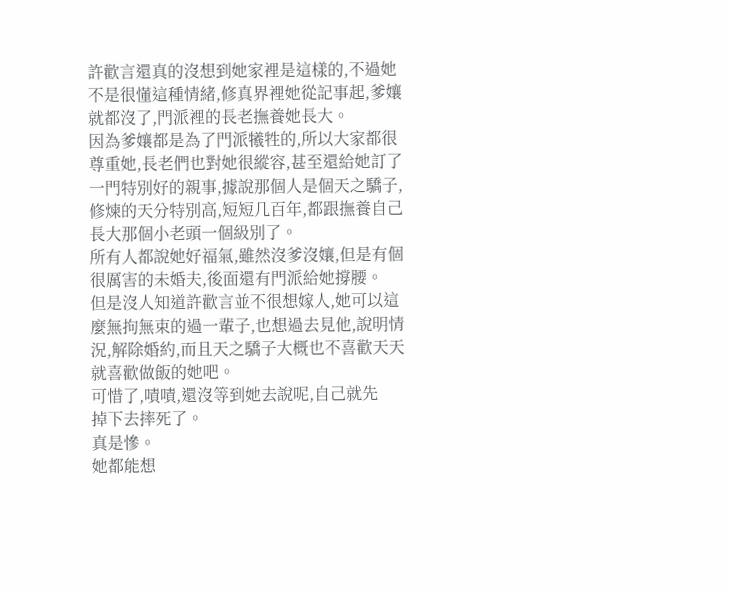許歡言還真的沒想到她家裡是這樣的,不過她不是很懂這種情緒,修真界裡她從記事起,爹孃就都沒了,門派裡的長老撫養她長大。
因為爹孃都是為了門派犧牲的,所以大家都很尊重她,長老們也對她很縱容,甚至還給她訂了一門特別好的親事,據說那個人是個天之驕子,修煉的天分特別高,短短几百年,都跟撫養自己長大那個小老頭一個級別了。
所有人都說她好福氣,雖然沒爹沒孃,但是有個很厲害的未婚夫,後面還有門派給她撐腰。
但是沒人知道許歡言並不很想嫁人,她可以這麼無拘無束的過一輩子,也想過去見他,說明情況,解除婚約,而且天之驕子大概也不喜歡天天就喜歡做飯的她吧。
可惜了,嘖嘖,還沒等到她去說呢,自己就先
掉下去摔死了。
真是慘。
她都能想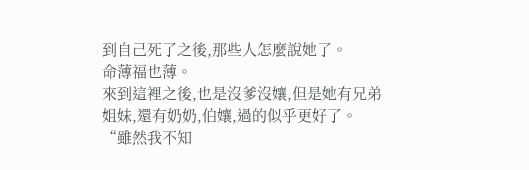到自己死了之後,那些人怎麼說她了。
命薄福也薄。
來到這裡之後,也是沒爹沒孃,但是她有兄弟姐妹,還有奶奶,伯孃,過的似乎更好了。
“雖然我不知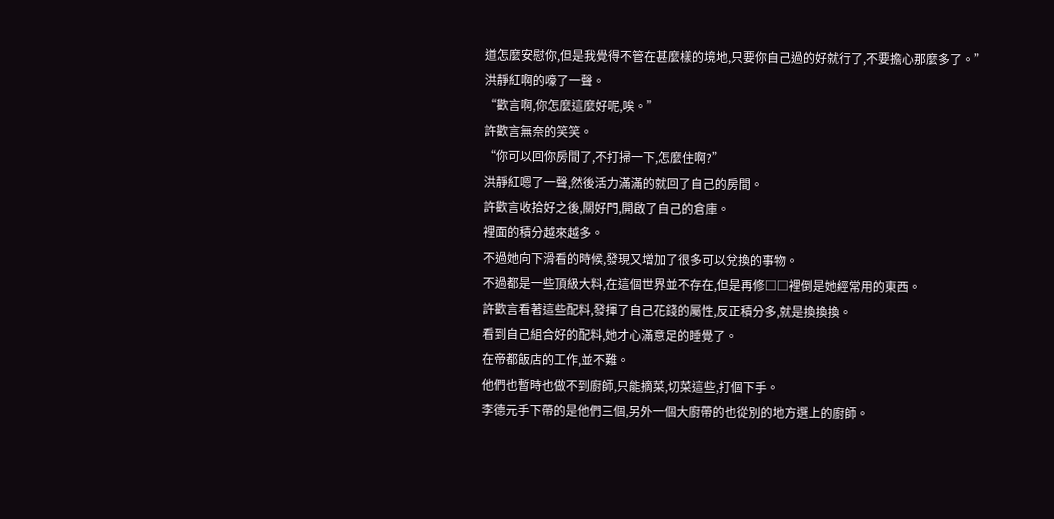道怎麼安慰你,但是我覺得不管在甚麼樣的境地,只要你自己過的好就行了,不要擔心那麼多了。”
洪靜紅啊的嚎了一聲。
“歡言啊,你怎麼這麼好呢,唉。”
許歡言無奈的笑笑。
“你可以回你房間了,不打掃一下,怎麼住啊?”
洪靜紅嗯了一聲,然後活力滿滿的就回了自己的房間。
許歡言收拾好之後,關好門,開啟了自己的倉庫。
裡面的積分越來越多。
不過她向下滑看的時候,發現又增加了很多可以兌換的事物。
不過都是一些頂級大料,在這個世界並不存在,但是再修□□裡倒是她經常用的東西。
許歡言看著這些配料,發揮了自己花錢的屬性,反正積分多,就是換換換。
看到自己組合好的配料,她才心滿意足的睡覺了。
在帝都飯店的工作,並不難。
他們也暫時也做不到廚師,只能摘菜,切菜這些,打個下手。
李德元手下帶的是他們三個,另外一個大廚帶的也從別的地方選上的廚師。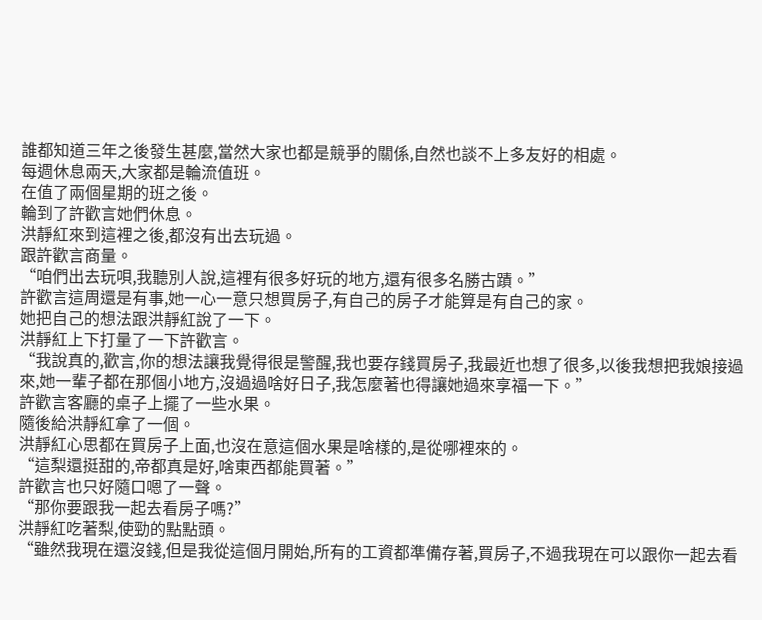誰都知道三年之後發生甚麼,當然大家也都是競爭的關係,自然也談不上多友好的相處。
每週休息兩天,大家都是輪流值班。
在值了兩個星期的班之後。
輪到了許歡言她們休息。
洪靜紅來到這裡之後,都沒有出去玩過。
跟許歡言商量。
“咱們出去玩唄,我聽別人說,這裡有很多好玩的地方,還有很多名勝古蹟。”
許歡言這周還是有事,她一心一意只想買房子,有自己的房子才能算是有自己的家。
她把自己的想法跟洪靜紅說了一下。
洪靜紅上下打量了一下許歡言。
“我說真的,歡言,你的想法讓我覺得很是警醒,我也要存錢買房子,我最近也想了很多,以後我想把我娘接過來,她一輩子都在那個小地方,沒過過啥好日子,我怎麼著也得讓她過來享福一下。”
許歡言客廳的桌子上擺了一些水果。
隨後給洪靜紅拿了一個。
洪靜紅心思都在買房子上面,也沒在意這個水果是啥樣的,是從哪裡來的。
“這梨還挺甜的,帝都真是好,啥東西都能買著。”
許歡言也只好隨口嗯了一聲。
“那你要跟我一起去看房子嗎?”
洪靜紅吃著梨,使勁的點點頭。
“雖然我現在還沒錢,但是我從這個月開始,所有的工資都準備存著,買房子,不過我現在可以跟你一起去看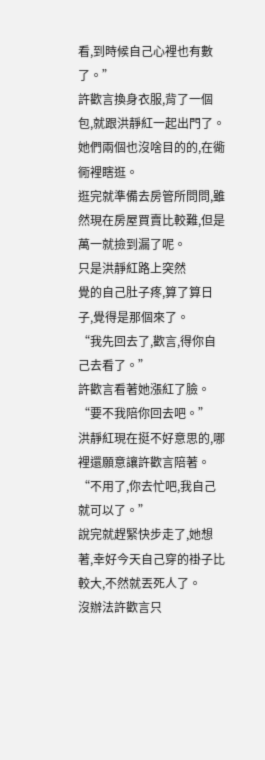看,到時候自己心裡也有數了。”
許歡言換身衣服,背了一個包,就跟洪靜紅一起出門了。
她們兩個也沒啥目的的,在衚衕裡瞎逛。
逛完就準備去房管所問問,雖然現在房屋買賣比較難,但是萬一就撿到漏了呢。
只是洪靜紅路上突然
覺的自己肚子疼,算了算日子,覺得是那個來了。
“我先回去了,歡言,得你自己去看了。”
許歡言看著她漲紅了臉。
“要不我陪你回去吧。”
洪靜紅現在挺不好意思的,哪裡還願意讓許歡言陪著。
“不用了,你去忙吧,我自己就可以了。”
說完就趕緊快步走了,她想著,幸好今天自己穿的褂子比較大,不然就丟死人了。
沒辦法許歡言只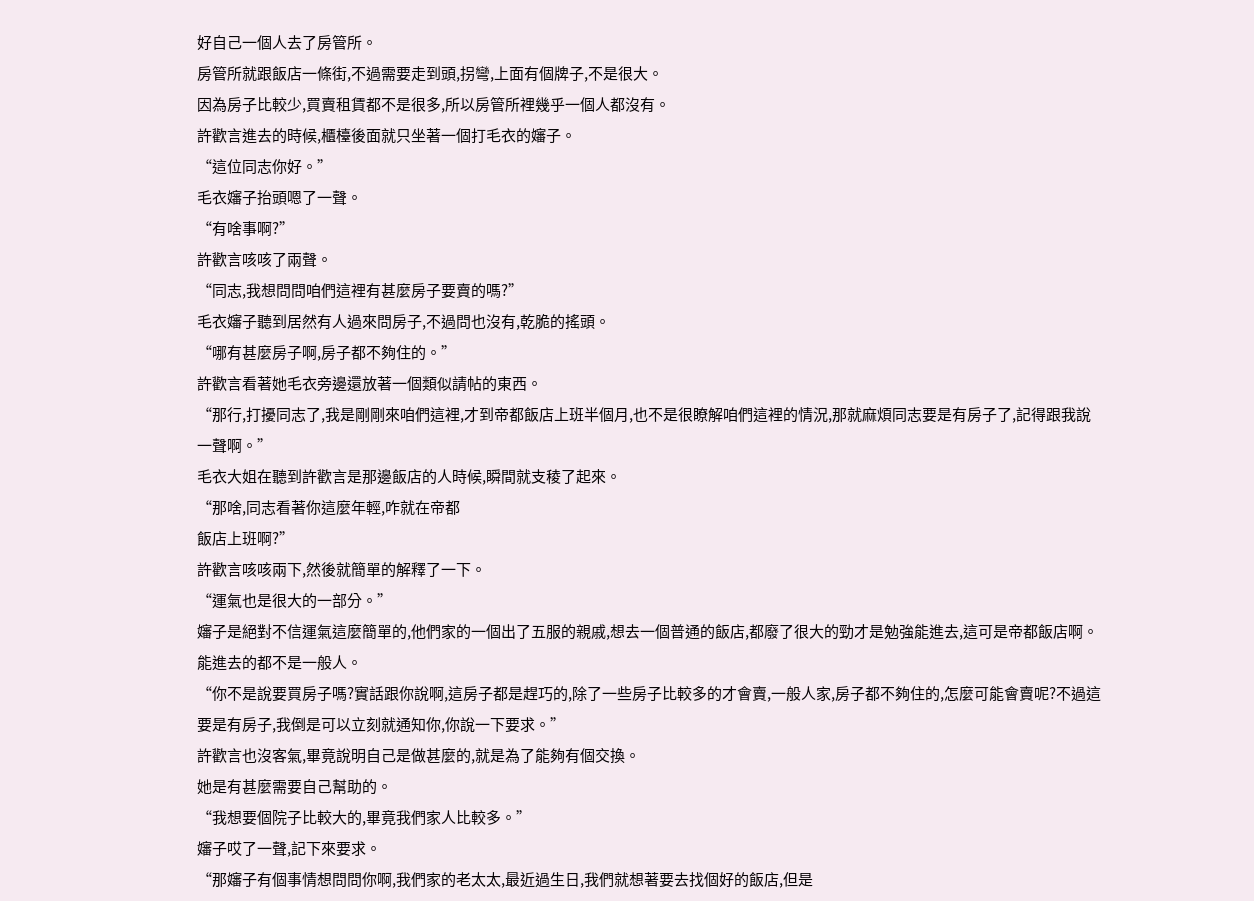好自己一個人去了房管所。
房管所就跟飯店一條街,不過需要走到頭,拐彎,上面有個牌子,不是很大。
因為房子比較少,買賣租賃都不是很多,所以房管所裡幾乎一個人都沒有。
許歡言進去的時候,櫃檯後面就只坐著一個打毛衣的嬸子。
“這位同志你好。”
毛衣嬸子抬頭嗯了一聲。
“有啥事啊?”
許歡言咳咳了兩聲。
“同志,我想問問咱們這裡有甚麼房子要賣的嗎?”
毛衣嬸子聽到居然有人過來問房子,不過問也沒有,乾脆的搖頭。
“哪有甚麼房子啊,房子都不夠住的。”
許歡言看著她毛衣旁邊還放著一個類似請帖的東西。
“那行,打擾同志了,我是剛剛來咱們這裡,才到帝都飯店上班半個月,也不是很瞭解咱們這裡的情況,那就麻煩同志要是有房子了,記得跟我說一聲啊。”
毛衣大姐在聽到許歡言是那邊飯店的人時候,瞬間就支稜了起來。
“那啥,同志看著你這麼年輕,咋就在帝都
飯店上班啊?”
許歡言咳咳兩下,然後就簡單的解釋了一下。
“運氣也是很大的一部分。”
嬸子是絕對不信運氣這麼簡單的,他們家的一個出了五服的親戚,想去一個普通的飯店,都廢了很大的勁才是勉強能進去,這可是帝都飯店啊。
能進去的都不是一般人。
“你不是說要買房子嗎?實話跟你說啊,這房子都是趕巧的,除了一些房子比較多的才會賣,一般人家,房子都不夠住的,怎麼可能會賣呢?不過這要是有房子,我倒是可以立刻就通知你,你說一下要求。”
許歡言也沒客氣,畢竟說明自己是做甚麼的,就是為了能夠有個交換。
她是有甚麼需要自己幫助的。
“我想要個院子比較大的,畢竟我們家人比較多。”
嬸子哎了一聲,記下來要求。
“那嬸子有個事情想問問你啊,我們家的老太太,最近過生日,我們就想著要去找個好的飯店,但是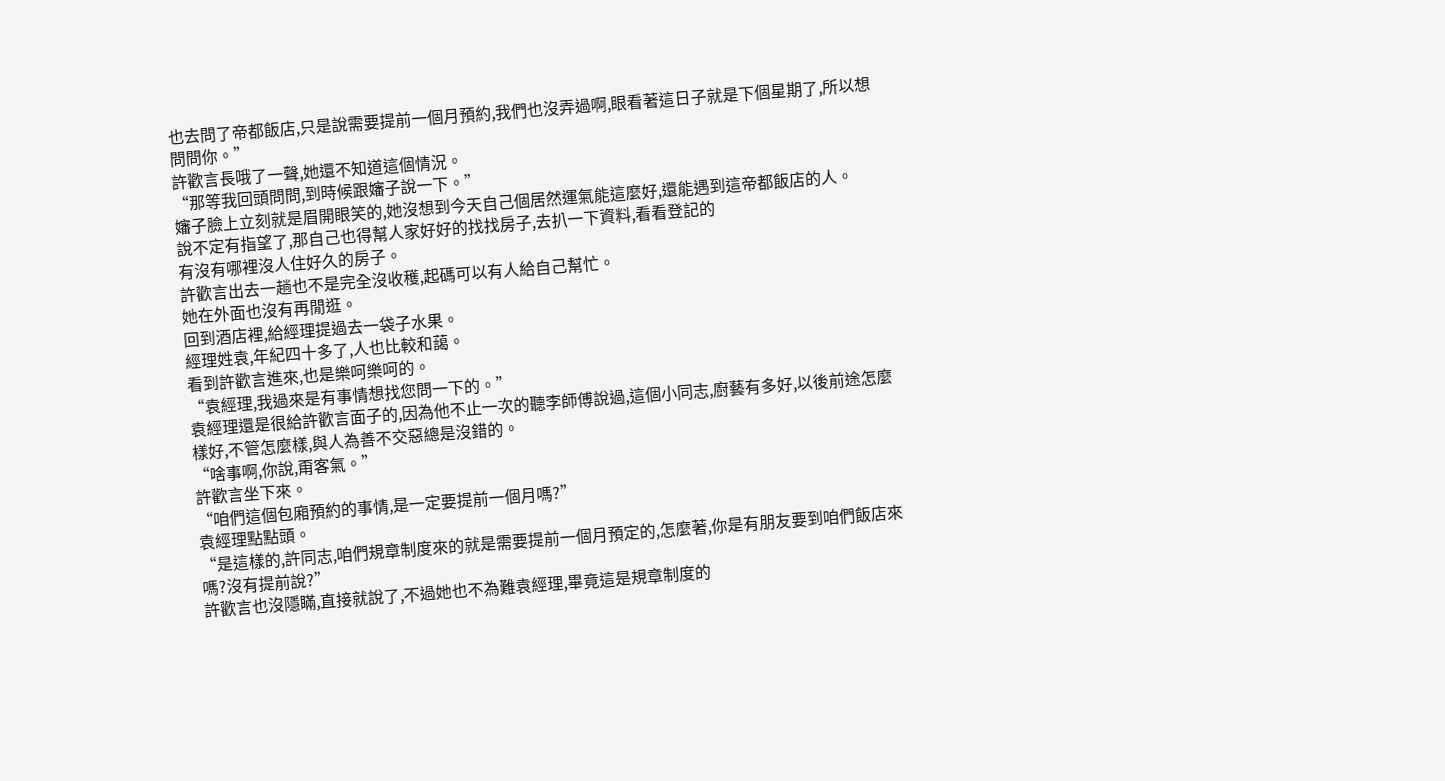也去問了帝都飯店,只是說需要提前一個月預約,我們也沒弄過啊,眼看著這日子就是下個星期了,所以想問問你。”
許歡言長哦了一聲,她還不知道這個情況。
“那等我回頭問問,到時候跟嬸子說一下。”
嬸子臉上立刻就是眉開眼笑的,她沒想到今天自己個居然運氣能這麼好,還能遇到這帝都飯店的人。
說不定有指望了,那自己也得幫人家好好的找找房子,去扒一下資料,看看登記的
有沒有哪裡沒人住好久的房子。
許歡言出去一趟也不是完全沒收穫,起碼可以有人給自己幫忙。
她在外面也沒有再閒逛。
回到酒店裡,給經理提過去一袋子水果。
經理姓袁,年紀四十多了,人也比較和藹。
看到許歡言進來,也是樂呵樂呵的。
“袁經理,我過來是有事情想找您問一下的。”
袁經理還是很給許歡言面子的,因為他不止一次的聽李師傅說過,這個小同志,廚藝有多好,以後前途怎麼樣好,不管怎麼樣,與人為善不交惡總是沒錯的。
“啥事啊,你說,甭客氣。”
許歡言坐下來。
“咱們這個包廂預約的事情,是一定要提前一個月嗎?”
袁經理點點頭。
“是這樣的,許同志,咱們規章制度來的就是需要提前一個月預定的,怎麼著,你是有朋友要到咱們飯店來嗎?沒有提前說?”
許歡言也沒隱瞞,直接就說了,不過她也不為難袁經理,畢竟這是規章制度的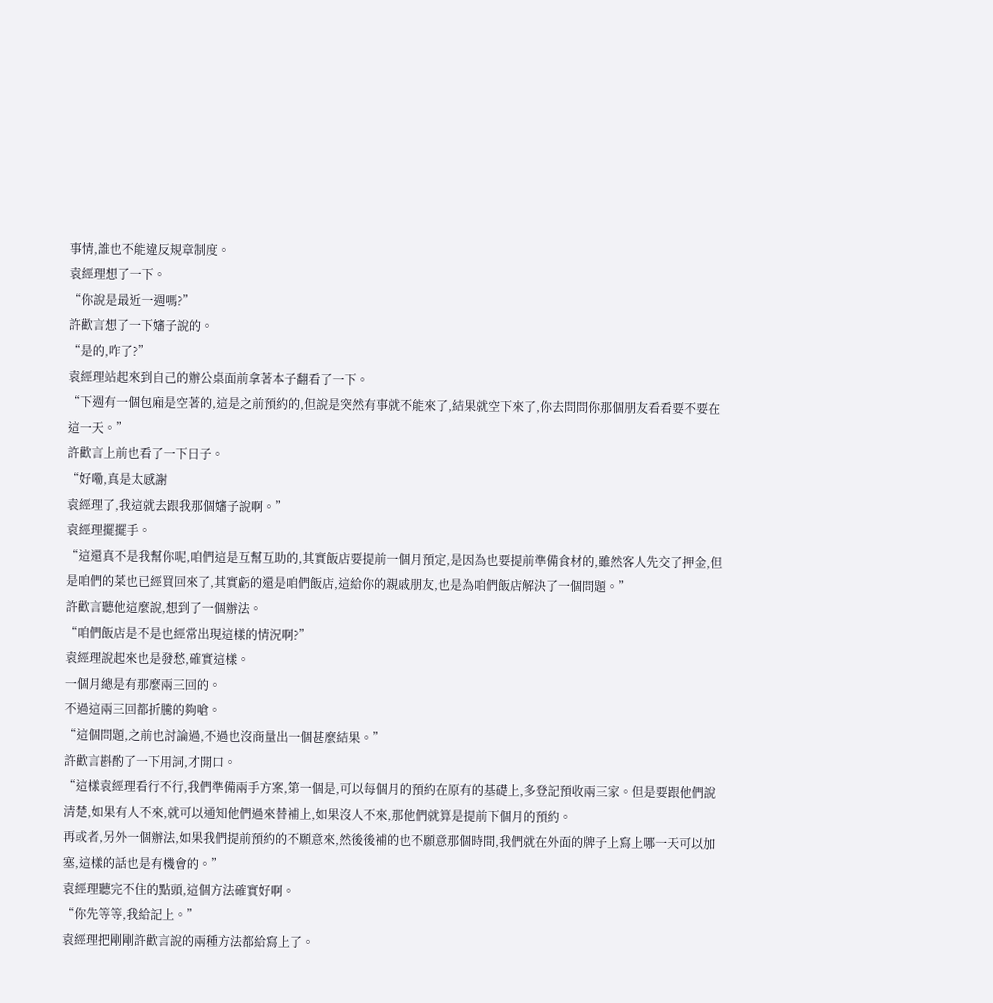事情,誰也不能違反規章制度。
袁經理想了一下。
“你說是最近一週嗎?”
許歡言想了一下嬸子說的。
“是的,咋了?”
袁經理站起來到自己的辦公桌面前拿著本子翻看了一下。
“下週有一個包廂是空著的,這是之前預約的,但說是突然有事就不能來了,結果就空下來了,你去問問你那個朋友看看要不要在這一天。”
許歡言上前也看了一下日子。
“好嘞,真是太感謝
袁經理了,我這就去跟我那個嬸子說啊。”
袁經理擺擺手。
“這還真不是我幫你呢,咱們這是互幫互助的,其實飯店要提前一個月預定,是因為也要提前準備食材的,雖然客人先交了押金,但是咱們的菜也已經買回來了,其實虧的還是咱們飯店,這給你的親戚朋友,也是為咱們飯店解決了一個問題。”
許歡言聽他這麼說,想到了一個辦法。
“咱們飯店是不是也經常出現這樣的情況啊?”
袁經理說起來也是發愁,確實這樣。
一個月總是有那麼兩三回的。
不過這兩三回都折騰的夠嗆。
“這個問題,之前也討論過,不過也沒商量出一個甚麼結果。”
許歡言斟酌了一下用詞,才開口。
“這樣袁經理看行不行,我們準備兩手方案,第一個是,可以每個月的預約在原有的基礎上,多登記預收兩三家。但是要跟他們說清楚,如果有人不來,就可以通知他們過來替補上,如果沒人不來,那他們就算是提前下個月的預約。
再或者,另外一個辦法,如果我們提前預約的不願意來,然後後補的也不願意那個時間,我們就在外面的牌子上寫上哪一天可以加塞,這樣的話也是有機會的。”
袁經理聽完不住的點頭,這個方法確實好啊。
“你先等等,我給記上。”
袁經理把剛剛許歡言說的兩種方法都給寫上了。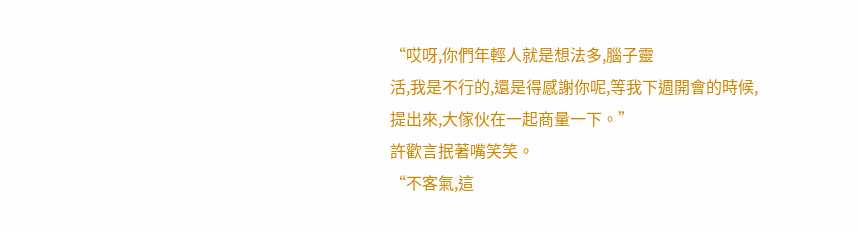“哎呀,你們年輕人就是想法多,腦子靈
活,我是不行的,還是得感謝你呢,等我下週開會的時候,提出來,大傢伙在一起商量一下。”
許歡言抿著嘴笑笑。
“不客氣,這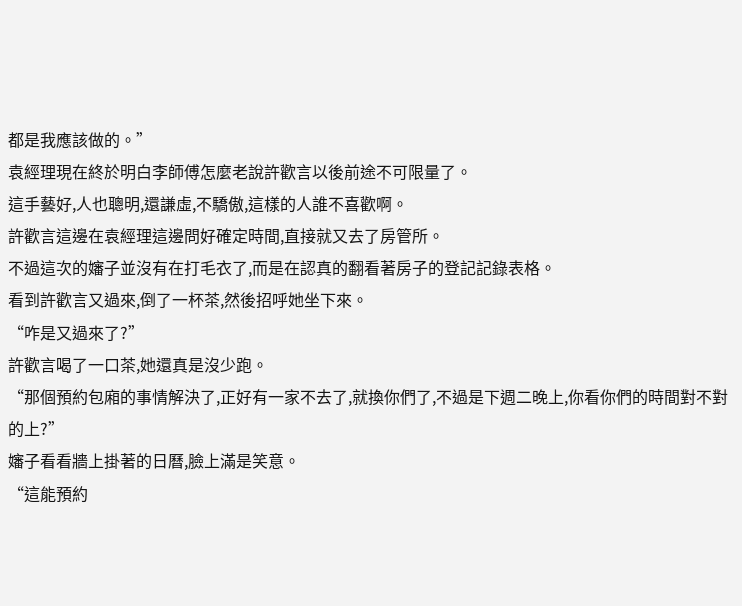都是我應該做的。”
袁經理現在終於明白李師傅怎麼老說許歡言以後前途不可限量了。
這手藝好,人也聰明,還謙虛,不驕傲,這樣的人誰不喜歡啊。
許歡言這邊在袁經理這邊問好確定時間,直接就又去了房管所。
不過這次的嬸子並沒有在打毛衣了,而是在認真的翻看著房子的登記記錄表格。
看到許歡言又過來,倒了一杯茶,然後招呼她坐下來。
“咋是又過來了?”
許歡言喝了一口茶,她還真是沒少跑。
“那個預約包廂的事情解決了,正好有一家不去了,就換你們了,不過是下週二晚上,你看你們的時間對不對的上?”
嬸子看看牆上掛著的日曆,臉上滿是笑意。
“這能預約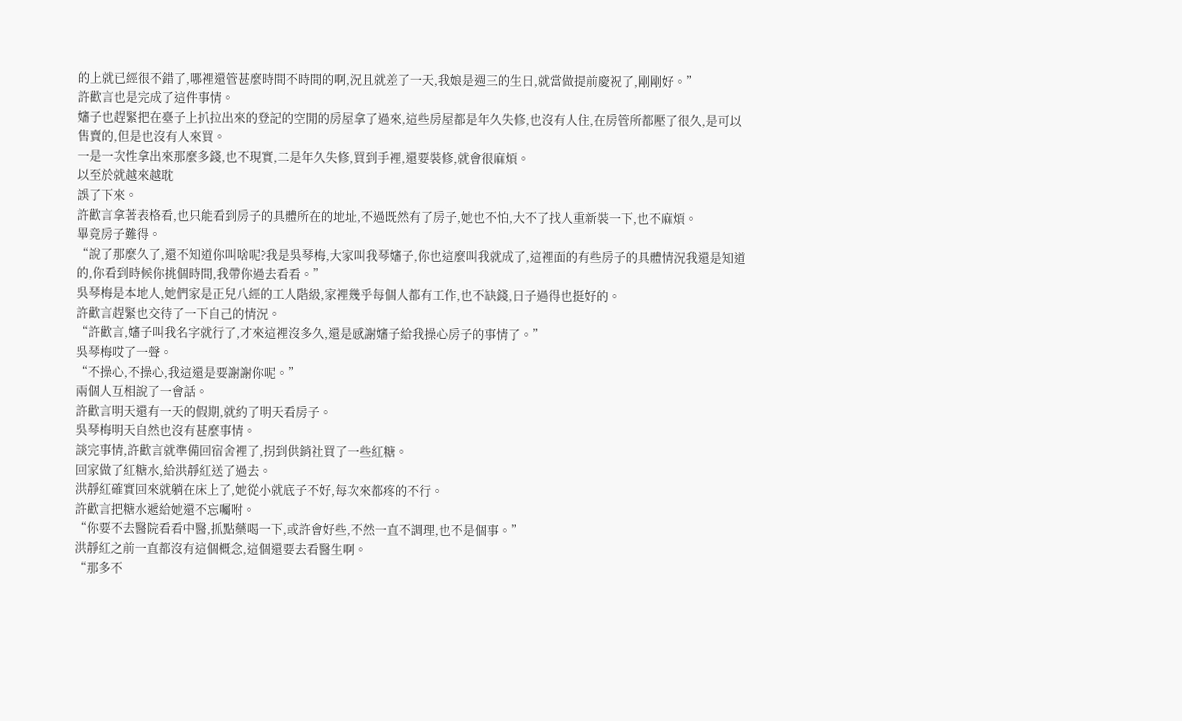的上就已經很不錯了,哪裡還管甚麼時間不時間的啊,況且就差了一天,我娘是週三的生日,就當做提前慶祝了,剛剛好。”
許歡言也是完成了這件事情。
嬸子也趕緊把在臺子上扒拉出來的登記的空閒的房屋拿了過來,這些房屋都是年久失修,也沒有人住,在房管所都壓了很久,是可以售賣的,但是也沒有人來買。
一是一次性拿出來那麼多錢,也不現實,二是年久失修,買到手裡,還要裝修,就會很麻煩。
以至於就越來越耽
誤了下來。
許歡言拿著表格看,也只能看到房子的具體所在的地址,不過既然有了房子,她也不怕,大不了找人重新裝一下,也不麻煩。
畢竟房子難得。
“說了那麼久了,還不知道你叫啥呢?我是吳琴梅,大家叫我琴嬸子,你也這麼叫我就成了,這裡面的有些房子的具體情況我還是知道的,你看到時候你挑個時間,我帶你過去看看。”
吳琴梅是本地人,她們家是正兒八經的工人階級,家裡幾乎每個人都有工作,也不缺錢,日子過得也挺好的。
許歡言趕緊也交待了一下自己的情況。
“許歡言,嬸子叫我名字就行了,才來這裡沒多久,還是感謝嬸子給我操心房子的事情了。”
吳琴梅哎了一聲。
“不操心,不操心,我這還是要謝謝你呢。”
兩個人互相說了一會話。
許歡言明天還有一天的假期,就約了明天看房子。
吳琴梅明天自然也沒有甚麼事情。
談完事情,許歡言就準備回宿舍裡了,拐到供銷社買了一些紅糖。
回家做了紅糖水,給洪靜紅送了過去。
洪靜紅確實回來就躺在床上了,她從小就底子不好,每次來都疼的不行。
許歡言把糖水遞給她還不忘囑咐。
“你要不去醫院看看中醫,抓點藥喝一下,或許會好些,不然一直不調理,也不是個事。”
洪靜紅之前一直都沒有這個概念,這個還要去看醫生啊。
“那多不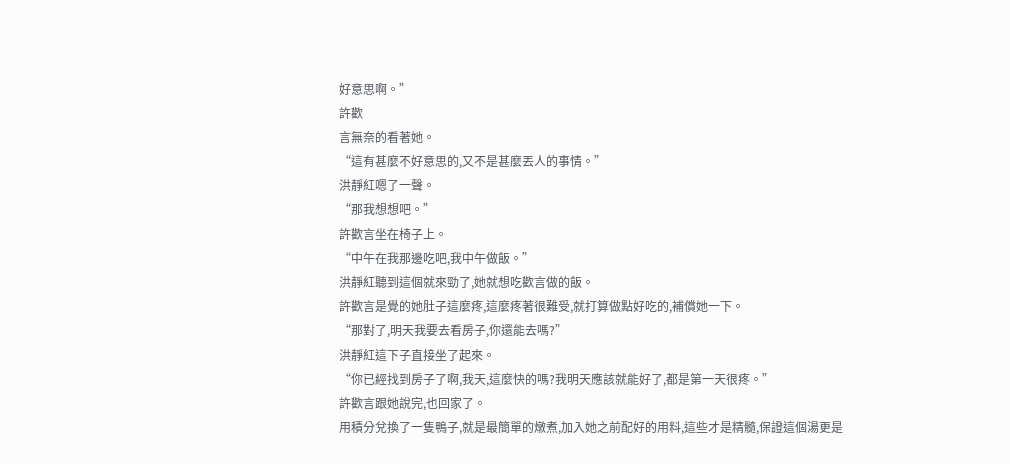好意思啊。”
許歡
言無奈的看著她。
“這有甚麼不好意思的,又不是甚麼丟人的事情。”
洪靜紅嗯了一聲。
“那我想想吧。”
許歡言坐在椅子上。
“中午在我那邊吃吧,我中午做飯。”
洪靜紅聽到這個就來勁了,她就想吃歡言做的飯。
許歡言是覺的她肚子這麼疼,這麼疼著很難受,就打算做點好吃的,補償她一下。
“那對了,明天我要去看房子,你還能去嗎?”
洪靜紅這下子直接坐了起來。
“你已經找到房子了啊,我天,這麼快的嗎?我明天應該就能好了,都是第一天很疼。”
許歡言跟她說完,也回家了。
用積分兌換了一隻鴨子,就是最簡單的燉煮,加入她之前配好的用料,這些才是精髓,保證這個湯更是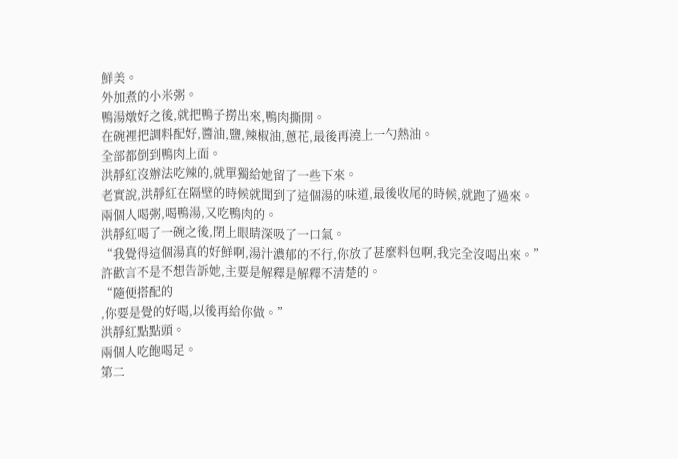鮮美。
外加煮的小米粥。
鴨湯燉好之後,就把鴨子撈出來,鴨肉撕開。
在碗裡把調料配好,醬油,鹽,辣椒油,蔥花,最後再澆上一勺熱油。
全部都倒到鴨肉上面。
洪靜紅沒辦法吃辣的,就單獨給她留了一些下來。
老實說,洪靜紅在隔壁的時候就聞到了這個湯的味道,最後收尾的時候,就跑了過來。
兩個人喝粥,喝鴨湯,又吃鴨肉的。
洪靜紅喝了一碗之後,閉上眼睛深吸了一口氣。
“我覺得這個湯真的好鮮啊,湯汁濃郁的不行,你放了甚麼料包啊,我完全沒喝出來。”
許歡言不是不想告訴她,主要是解釋是解釋不清楚的。
“隨便搭配的
,你要是覺的好喝,以後再給你做。”
洪靜紅點點頭。
兩個人吃飽喝足。
第二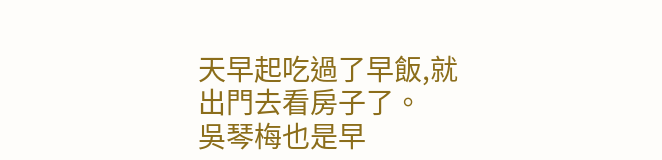天早起吃過了早飯,就出門去看房子了。
吳琴梅也是早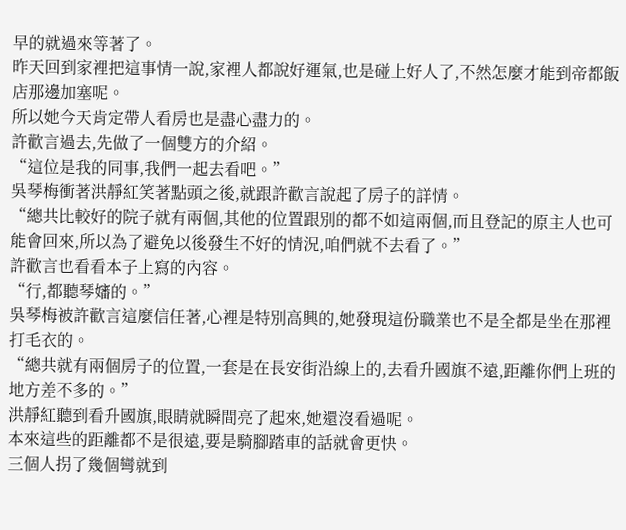早的就過來等著了。
昨天回到家裡把這事情一說,家裡人都說好運氣,也是碰上好人了,不然怎麼才能到帝都飯店那邊加塞呢。
所以她今天肯定帶人看房也是盡心盡力的。
許歡言過去,先做了一個雙方的介紹。
“這位是我的同事,我們一起去看吧。”
吳琴梅衝著洪靜紅笑著點頭之後,就跟許歡言說起了房子的詳情。
“總共比較好的院子就有兩個,其他的位置跟別的都不如這兩個,而且登記的原主人也可能會回來,所以為了避免以後發生不好的情況,咱們就不去看了。”
許歡言也看看本子上寫的內容。
“行,都聽琴嬸的。”
吳琴梅被許歡言這麼信任著,心裡是特別高興的,她發現這份職業也不是全都是坐在那裡打毛衣的。
“總共就有兩個房子的位置,一套是在長安街沿線上的,去看升國旗不遠,距離你們上班的地方差不多的。”
洪靜紅聽到看升國旗,眼睛就瞬間亮了起來,她還沒看過呢。
本來這些的距離都不是很遠,要是騎腳踏車的話就會更快。
三個人拐了幾個彎就到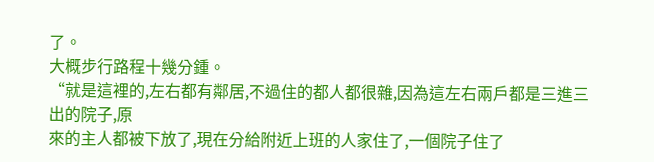了。
大概步行路程十幾分鍾。
“就是這裡的,左右都有鄰居,不過住的都人都很雜,因為這左右兩戶都是三進三出的院子,原
來的主人都被下放了,現在分給附近上班的人家住了,一個院子住了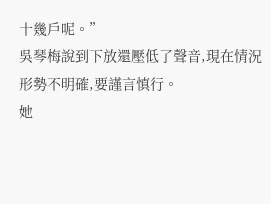十幾戶呢。”
吳琴梅說到下放還壓低了聲音,現在情況形勢不明確,要謹言慎行。
她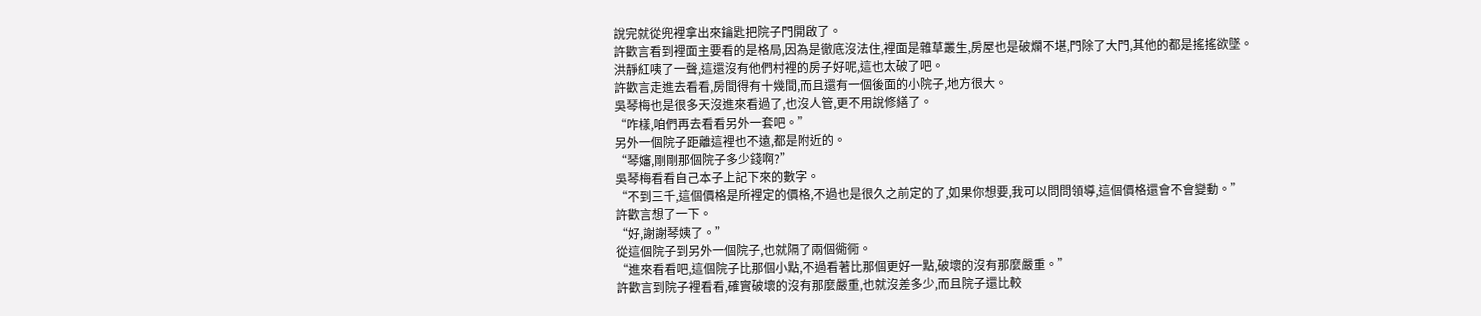說完就從兜裡拿出來鑰匙把院子門開啟了。
許歡言看到裡面主要看的是格局,因為是徹底沒法住,裡面是雜草叢生,房屋也是破爛不堪,門除了大門,其他的都是搖搖欲墜。
洪靜紅咦了一聲,這還沒有他們村裡的房子好呢,這也太破了吧。
許歡言走進去看看,房間得有十幾間,而且還有一個後面的小院子,地方很大。
吳琴梅也是很多天沒進來看過了,也沒人管,更不用說修繕了。
“咋樣,咱們再去看看另外一套吧。”
另外一個院子距離這裡也不遠,都是附近的。
“琴嬸,剛剛那個院子多少錢啊?”
吳琴梅看看自己本子上記下來的數字。
“不到三千,這個價格是所裡定的價格,不過也是很久之前定的了,如果你想要,我可以問問領導,這個價格還會不會變動。”
許歡言想了一下。
“好,謝謝琴姨了。”
從這個院子到另外一個院子,也就隔了兩個衚衕。
“進來看看吧,這個院子比那個小點,不過看著比那個更好一點,破壞的沒有那麼嚴重。”
許歡言到院子裡看看,確實破壞的沒有那麼嚴重,也就沒差多少,而且院子還比較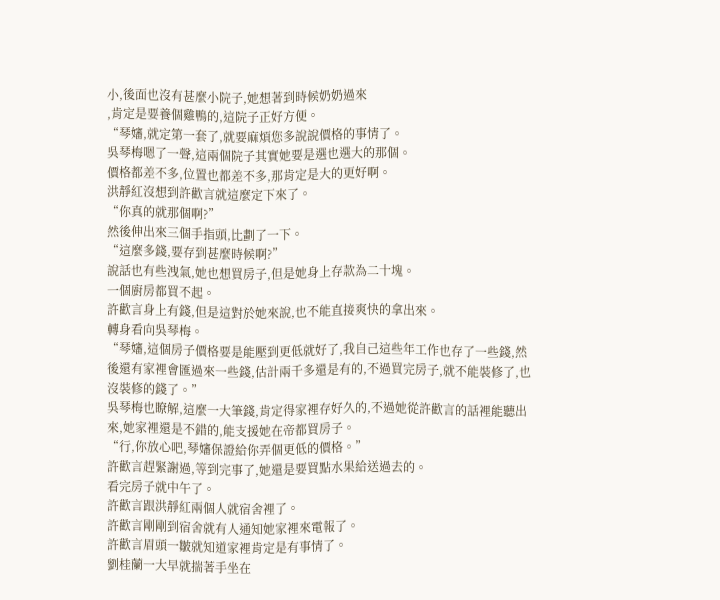小,後面也沒有甚麼小院子,她想著到時候奶奶過來
,肯定是要養個雞鴨的,這院子正好方便。
“琴嬸,就定第一套了,就要麻煩您多說說價格的事情了。
吳琴梅嗯了一聲,這兩個院子其實她要是選也選大的那個。
價格都差不多,位置也都差不多,那肯定是大的更好啊。
洪靜紅沒想到許歡言就這麼定下來了。
“你真的就那個啊?”
然後伸出來三個手指頭,比劃了一下。
“這麼多錢,要存到甚麼時候啊?”
說話也有些洩氣,她也想買房子,但是她身上存款為二十塊。
一個廚房都買不起。
許歡言身上有錢,但是這對於她來說,也不能直接爽快的拿出來。
轉身看向吳琴梅。
“琴嬸,這個房子價格要是能壓到更低就好了,我自己這些年工作也存了一些錢,然後還有家裡會匯過來一些錢,估計兩千多還是有的,不過買完房子,就不能裝修了,也沒裝修的錢了。”
吳琴梅也瞭解,這麼一大筆錢,肯定得家裡存好久的,不過她從許歡言的話裡能聽出來,她家裡還是不錯的,能支援她在帝都買房子。
“行,你放心吧,琴嬸保證給你弄個更低的價格。”
許歡言趕緊謝過,等到完事了,她還是要買點水果給送過去的。
看完房子就中午了。
許歡言跟洪靜紅兩個人就宿舍裡了。
許歡言剛剛到宿舍就有人通知她家裡來電報了。
許歡言眉頭一皺就知道家裡肯定是有事情了。
劉桂蘭一大早就揣著手坐在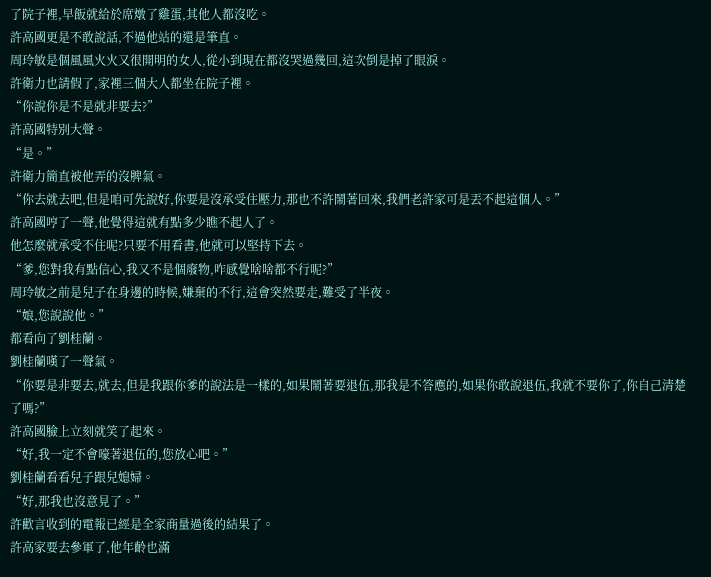了院子裡,早飯就給於席燉了雞蛋,其他人都沒吃。
許高國更是不敢說話,不過他站的還是筆直。
周玲敏是個風風火火又很開明的女人,從小到現在都沒哭過幾回,這次倒是掉了眼淚。
許衛力也請假了,家裡三個大人都坐在院子裡。
“你說你是不是就非要去?”
許高國特別大聲。
“是。”
許衛力簡直被他弄的沒脾氣。
“你去就去吧,但是咱可先說好,你要是沒承受住壓力,那也不許鬧著回來,我們老許家可是丟不起這個人。”
許高國哼了一聲,他覺得這就有點多少瞧不起人了。
他怎麼就承受不住呢?只要不用看書,他就可以堅持下去。
“爹,您對我有點信心,我又不是個廢物,咋感覺啥啥都不行呢?”
周玲敏之前是兒子在身邊的時候,嫌棄的不行,這會突然要走,難受了半夜。
“娘,您說說他。”
都看向了劉桂蘭。
劉桂蘭嘆了一聲氣。
“你要是非要去,就去,但是我跟你爹的說法是一樣的,如果鬧著要退伍,那我是不答應的,如果你敢說退伍,我就不要你了,你自己清楚了嗎?”
許高國臉上立刻就笑了起來。
“好,我一定不會嚎著退伍的,您放心吧。”
劉桂蘭看看兒子跟兒媳婦。
“好,那我也沒意見了。”
許歡言收到的電報已經是全家商量過後的結果了。
許高家要去參軍了,他年齡也滿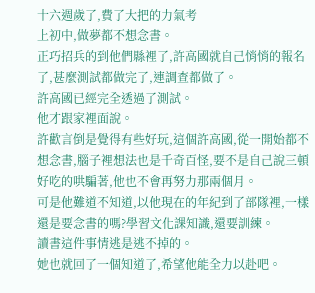十六週歲了,費了大把的力氣考
上初中,做夢都不想念書。
正巧招兵的到他們縣裡了,許高國就自己悄悄的報名了,甚麼測試都做完了,連調查都做了。
許高國已經完全透過了測試。
他才跟家裡面說。
許歡言倒是覺得有些好玩,這個許高國,從一開始都不想念書,腦子裡想法也是千奇百怪,要不是自己說三頓好吃的哄騙著,他也不會再努力那兩個月。
可是他難道不知道,以他現在的年紀到了部隊裡,一樣還是要念書的嗎?學習文化課知識,還要訓練。
讀書這件事情逃是逃不掉的。
她也就回了一個知道了,希望他能全力以赴吧。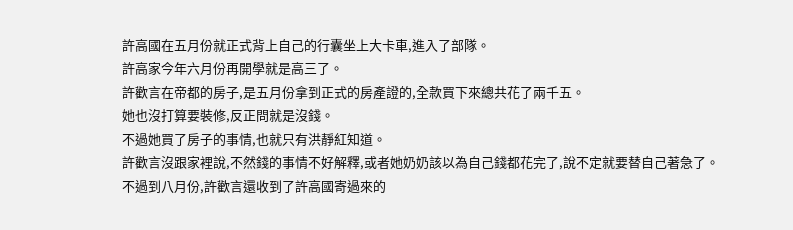許高國在五月份就正式背上自己的行囊坐上大卡車,進入了部隊。
許高家今年六月份再開學就是高三了。
許歡言在帝都的房子,是五月份拿到正式的房產證的,全款買下來總共花了兩千五。
她也沒打算要裝修,反正問就是沒錢。
不過她買了房子的事情,也就只有洪靜紅知道。
許歡言沒跟家裡說,不然錢的事情不好解釋,或者她奶奶該以為自己錢都花完了,說不定就要替自己著急了。
不過到八月份,許歡言還收到了許高國寄過來的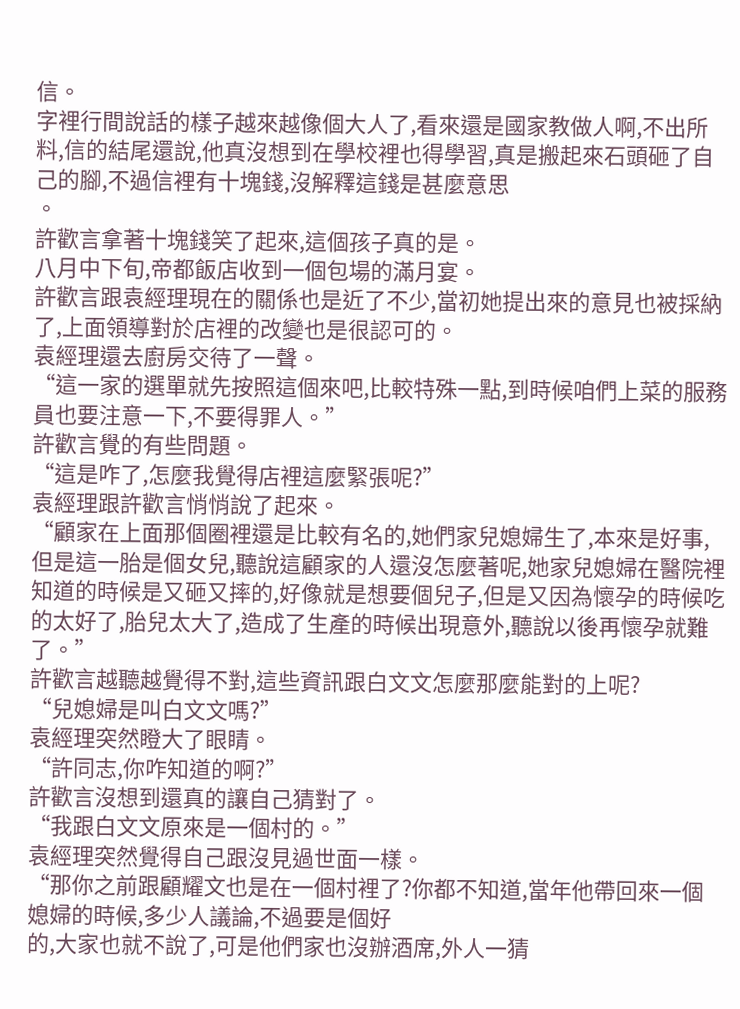信。
字裡行間說話的樣子越來越像個大人了,看來還是國家教做人啊,不出所料,信的結尾還說,他真沒想到在學校裡也得學習,真是搬起來石頭砸了自己的腳,不過信裡有十塊錢,沒解釋這錢是甚麼意思
。
許歡言拿著十塊錢笑了起來,這個孩子真的是。
八月中下旬,帝都飯店收到一個包場的滿月宴。
許歡言跟袁經理現在的關係也是近了不少,當初她提出來的意見也被採納了,上面領導對於店裡的改變也是很認可的。
袁經理還去廚房交待了一聲。
“這一家的選單就先按照這個來吧,比較特殊一點,到時候咱們上菜的服務員也要注意一下,不要得罪人。”
許歡言覺的有些問題。
“這是咋了,怎麼我覺得店裡這麼緊張呢?”
袁經理跟許歡言悄悄說了起來。
“顧家在上面那個圈裡還是比較有名的,她們家兒媳婦生了,本來是好事,但是這一胎是個女兒,聽說這顧家的人還沒怎麼著呢,她家兒媳婦在醫院裡知道的時候是又砸又摔的,好像就是想要個兒子,但是又因為懷孕的時候吃的太好了,胎兒太大了,造成了生產的時候出現意外,聽說以後再懷孕就難了。”
許歡言越聽越覺得不對,這些資訊跟白文文怎麼那麼能對的上呢?
“兒媳婦是叫白文文嗎?”
袁經理突然瞪大了眼睛。
“許同志,你咋知道的啊?”
許歡言沒想到還真的讓自己猜對了。
“我跟白文文原來是一個村的。”
袁經理突然覺得自己跟沒見過世面一樣。
“那你之前跟顧耀文也是在一個村裡了?你都不知道,當年他帶回來一個媳婦的時候,多少人議論,不過要是個好
的,大家也就不說了,可是他們家也沒辦酒席,外人一猜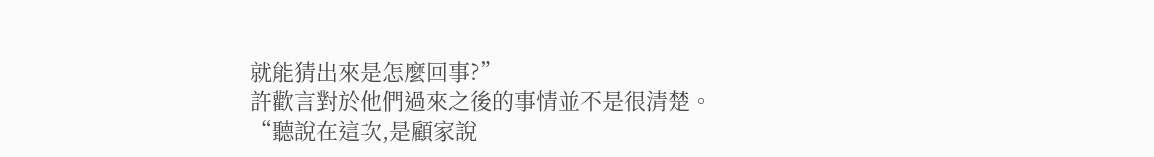就能猜出來是怎麼回事?”
許歡言對於他們過來之後的事情並不是很清楚。
“聽說在這次,是顧家說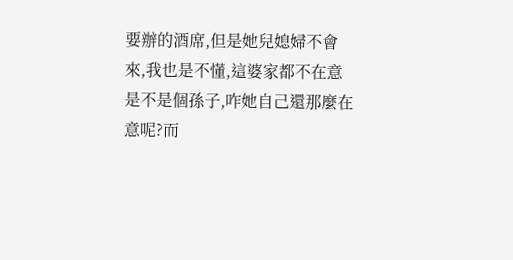要辦的酒席,但是她兒媳婦不會來,我也是不懂,這婆家都不在意是不是個孫子,咋她自己還那麼在意呢?而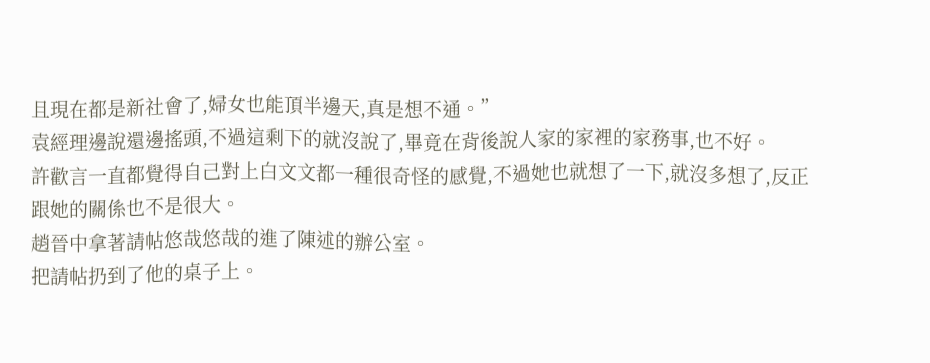且現在都是新社會了,婦女也能頂半邊天,真是想不通。”
袁經理邊說還邊搖頭,不過這剩下的就沒說了,畢竟在背後說人家的家裡的家務事,也不好。
許歡言一直都覺得自己對上白文文都一種很奇怪的感覺,不過她也就想了一下,就沒多想了,反正跟她的關係也不是很大。
趙晉中拿著請帖悠哉悠哉的進了陳述的辦公室。
把請帖扔到了他的桌子上。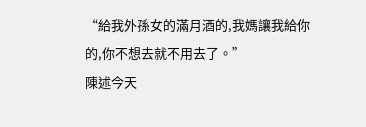“給我外孫女的滿月酒的,我媽讓我給你的,你不想去就不用去了。”
陳述今天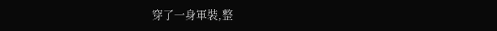穿了一身軍裝,整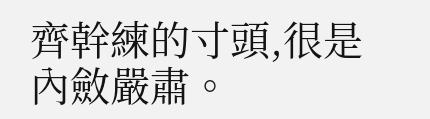齊幹練的寸頭,很是內斂嚴肅。